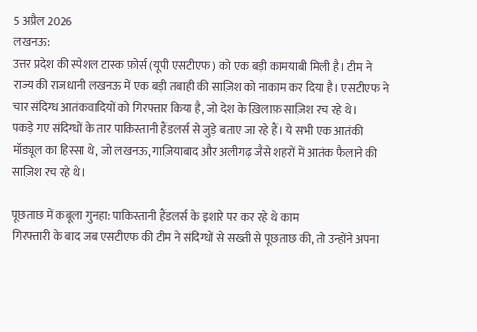5 अप्रैल 2026
लखनऊ:
उत्तर प्रदेश की स्पेशल टास्क फ़ोर्स (यूपी एसटीएफ) को एक बड़ी कामयाबी मिली है। टीम ने राज्य की राजधानी लखनऊ में एक बड़ी तबाही की साज़िश को नाकाम कर दिया है। एसटीएफ ने चार संदिग्ध आतंकवादियों को गिरफ्तार किया है, जो देश के ख़िलाफ़ साज़िश रच रहे थे।
पकड़े गए संदिग्धों के तार पाकिस्तानी हैंडलर्स से जुड़े बताए जा रहे हैं। ये सभी एक आतंकी मॉड्यूल का हिस्सा थे, जो लखनऊ, गाज़ियाबाद और अलीगढ़ जैसे शहरों में आतंक फैलाने की साज़िश रच रहे थे।

पूछताछ में कबूला गुनहा: पाकिस्तानी हैंडलर्स के इशारे पर कर रहे थे काम
गिरफ्तारी के बाद जब एसटीएफ की टीम ने संदिग्धों से सख्ती से पूछताछ की, तो उन्होंने अपना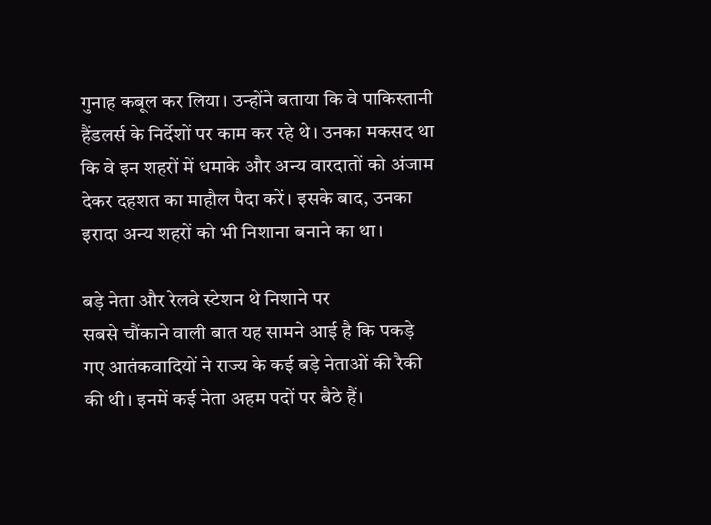गुनाह कबूल कर लिया। उन्होंने बताया कि वे पाकिस्तानी हैंडलर्स के निर्देशों पर काम कर रहे थे। उनका मकसद था कि वे इन शहरों में धमाके और अन्य वारदातों को अंजाम देकर दहशत का माहौल पैदा करें। इसके बाद, उनका इरादा अन्य शहरों को भी निशाना बनाने का था।

बड़े नेता और रेलवे स्टेशन थे निशाने पर
सबसे चौंकाने वाली बात यह सामने आई है कि पकड़े गए आतंकवादियों ने राज्य के कई बड़े नेताओं की रैकी की थी। इनमें कई नेता अहम पदों पर बैठे हैं।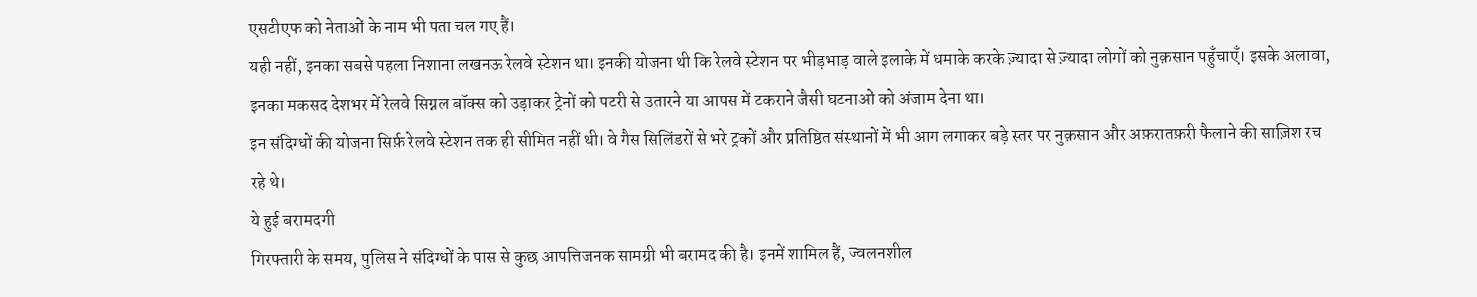एसटीएफ को नेताओं के नाम भी पता चल गए हैं।
यही नहीं, इनका सबसे पहला निशाना लखनऊ रेलवे स्टेशन था। इनकी योजना थी कि रेलवे स्टेशन पर भीड़भाड़ वाले इलाके में धमाके करके ज़्यादा से ज़्यादा लोगों को नुक़सान पहुँचाएँ। इसके अलावा, इनका मकसद देशभर में रेलवे सिग्नल बॉक्स को उड़ाकर ट्रेनों को पटरी से उतारने या आपस में टकराने जैसी घटनाओं को अंजाम देना था।
इन संदिग्धों की योजना सिर्फ़ रेलवे स्टेशन तक ही सीमित नहीं थी। वे गैस सिलिंडरों से भरे ट्रकों और प्रतिष्ठित संस्थानों में भी आग लगाकर बड़े स्तर पर नुक़सान और अफ़रातफ़री फैलाने की साज़िश रच रहे थे।
ये हुई बरामदगी
गिरफ्तारी के समय, पुलिस ने संदिग्धों के पास से कुछ आपत्तिजनक सामग्री भी बरामद की है। इनमें शामिल हैं, ज्वलनशील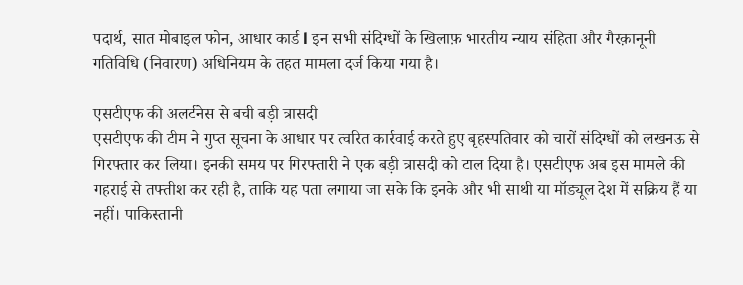पदार्थ, सात मोबाइल फोन, आधार कार्ड l इन सभी संदिग्धों के खिलाफ़ भारतीय न्याय संहिता और गैरक़ानूनी गतिविधि (निवारण) अधिनियम के तहत मामला दर्ज किया गया है।

एसटीएफ की अलर्टनेस से बची बड़ी त्रासदी
एसटीएफ की टीम ने गुप्त सूचना के आधार पर त्वरित कार्रवाई करते हुए बृहस्पतिवार को चारों संदिग्धों को लखनऊ से गिरफ्तार कर लिया। इनकी समय पर गिरफ्तारी ने एक बड़ी त्रासदी को टाल दिया है। एसटीएफ अब इस मामले की गहराई से तफ्तीश कर रही है, ताकि यह पता लगाया जा सके कि इनके और भी साथी या मॉड्यूल देश में सक्रिय हैं या नहीं। पाकिस्तानी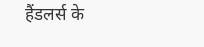हैंडलर्स के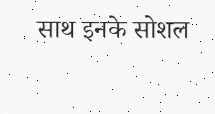साथ इनके सोशल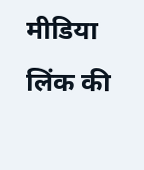मीडिया लिंक की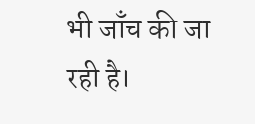भी जाँच की जा रही है।